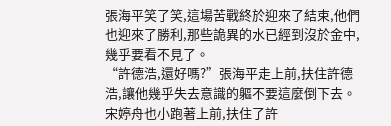張海平笑了笑,這場苦戰終於迎來了結束,他們也迎來了勝利,那些詭異的水已經到沒於金中,幾乎要看不見了。
“許德浩,還好嗎?”張海平走上前,扶住許德浩,讓他幾乎失去意識的軀不要這麼倒下去。
宋婷舟也小跑著上前,扶住了許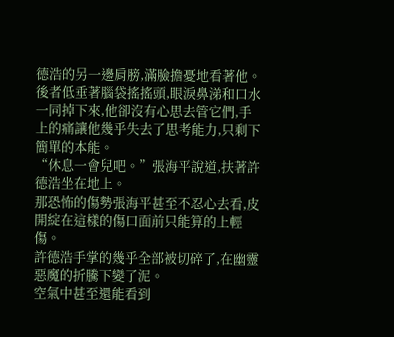德浩的另一邊肩膀,滿臉擔憂地看著他。
後者低垂著腦袋搖搖頭,眼淚鼻涕和口水一同掉下來,他卻沒有心思去管它們,手上的痛讓他幾乎失去了思考能力,只剩下簡單的本能。
“休息一會兒吧。”張海平說道,扶著許德浩坐在地上。
那恐怖的傷勢張海平甚至不忍心去看,皮開綻在這樣的傷口面前只能算的上輕傷。
許德浩手掌的幾乎全部被切碎了,在幽靈惡魔的折騰下變了泥。
空氣中甚至還能看到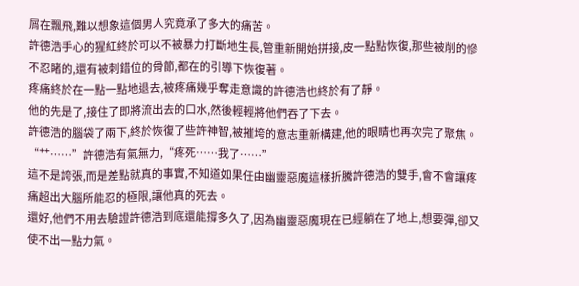屑在飄飛,難以想象這個男人究竟承了多大的痛苦。
許德浩手心的猩紅終於可以不被暴力打斷地生長,管重新開始拼接,皮一點點恢復,那些被削的慘不忍睹的,還有被刺錯位的骨節,都在的引導下恢復著。
疼痛終於在一點一點地退去,被疼痛幾乎奪走意識的許德浩也終於有了靜。
他的先是了,接住了即將流出去的口水,然後輕輕將他們吞了下去。
許德浩的腦袋了兩下,終於恢復了些許神智,被摧垮的意志重新構建,他的眼睛也再次完了聚焦。
“艹……”許德浩有氣無力,“疼死……我了……”
這不是誇張,而是差點就真的事實,不知道如果任由幽靈惡魔這樣折騰許德浩的雙手,會不會讓疼痛超出大腦所能忍的極限,讓他真的死去。
還好,他們不用去驗證許德浩到底還能撐多久了,因為幽靈惡魔現在已經躺在了地上,想要彈,卻又使不出一點力氣。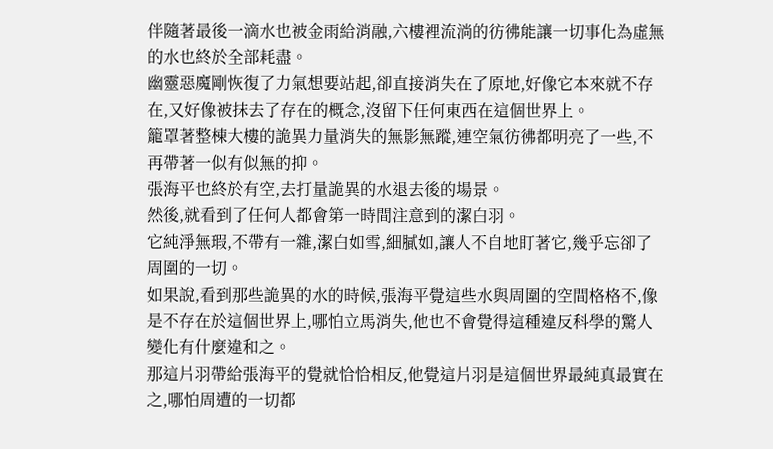伴隨著最後一滴水也被金雨給消融,六樓裡流淌的彷彿能讓一切事化為虛無的水也終於全部耗盡。
幽靈惡魔剛恢復了力氣想要站起,卻直接消失在了原地,好像它本來就不存在,又好像被抹去了存在的概念,沒留下任何東西在這個世界上。
籠罩著整棟大樓的詭異力量消失的無影無蹤,連空氣彷彿都明亮了一些,不再帶著一似有似無的抑。
張海平也終於有空,去打量詭異的水退去後的場景。
然後,就看到了任何人都會第一時間注意到的潔白羽。
它純淨無瑕,不帶有一雜,潔白如雪,細膩如,讓人不自地盯著它,幾乎忘卻了周圍的一切。
如果說,看到那些詭異的水的時候,張海平覺這些水與周圍的空間格格不,像是不存在於這個世界上,哪怕立馬消失,他也不會覺得這種違反科學的驚人變化有什麼違和之。
那這片羽帶給張海平的覺就恰恰相反,他覺這片羽是這個世界最純真最實在之,哪怕周遭的一切都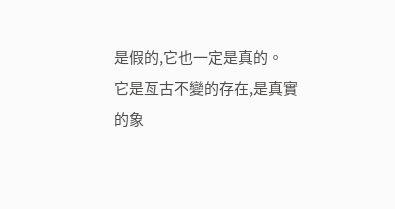是假的,它也一定是真的。
它是亙古不變的存在,是真實的象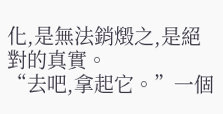化,是無法銷燬之,是絕對的真實。
“去吧,拿起它。”一個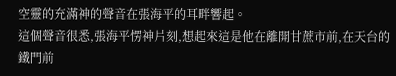空靈的充滿神的聲音在張海平的耳畔響起。
這個聲音很悉,張海平愣神片刻,想起來這是他在離開甘蔗市前,在天台的鐵門前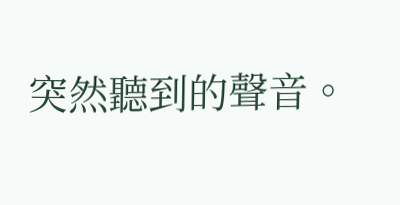突然聽到的聲音。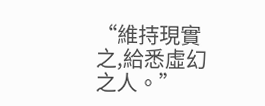“維持現實之,給悉虛幻之人。”